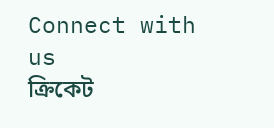Connect with us
ক্রিকেট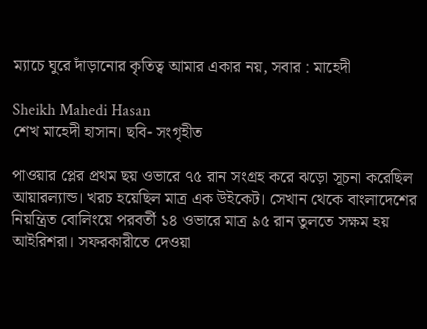ম্যাচে ঘুরে দাঁড়ানোর কৃতিত্ব আমার একার নয়, সবার : মাহেদী

Sheikh Mahedi Hasan
শেখ মাহেদী হাসান। ছবি- সংগৃহীত

পাওয়ার প্লের প্রথম ছয় ওভারে ৭৫ রান সংগ্রহ করে ঝড়ো সূচনা করেছিল আয়ারল্যান্ড। খরচ হয়েছিল মাত্র এক উইকেট। সেখান থেকে বাংলাদেশের নিয়ন্ত্রিত বোলিংয়ে পরবর্তী ১৪ ওভারে মাত্র ৯৫ রান তুলতে সক্ষম হয় আইরিশরা। সফরকারীতে দেওয়া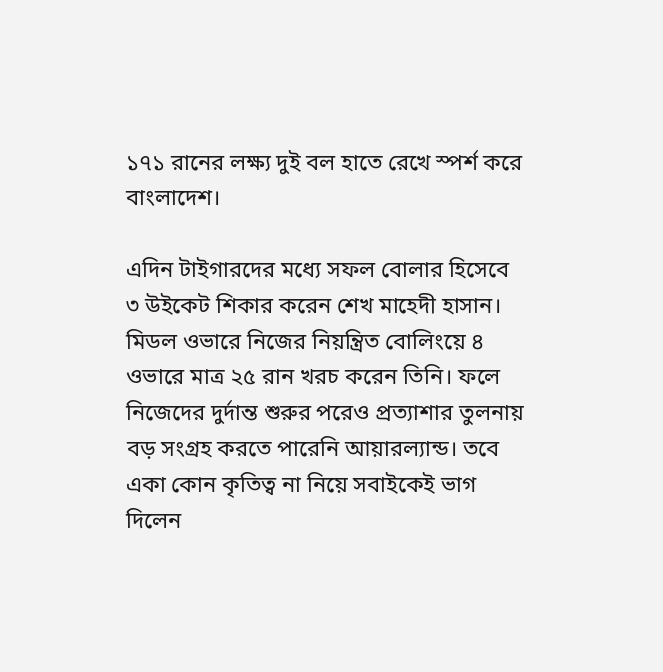১৭১ রানের লক্ষ্য দুই বল হাতে রেখে স্পর্শ করে বাংলাদেশ।

এদিন টাইগারদের মধ্যে সফল বোলার হিসেবে ৩ উইকেট শিকার করেন শেখ মাহেদী হাসান। মিডল ওভারে নিজের নিয়ন্ত্রিত বোলিংয়ে ৪ ওভারে মাত্র ২৫ রান খরচ করেন তিনি। ফলে নিজেদের দুর্দান্ত শুরুর পরেও প্রত্যাশার তুলনায় বড় সংগ্রহ করতে পারেনি আয়ারল্যান্ড। তবে একা কোন কৃতিত্ব না নিয়ে সবাইকেই ভাগ দিলেন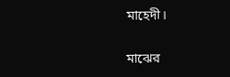মাহেদী।

মাঝের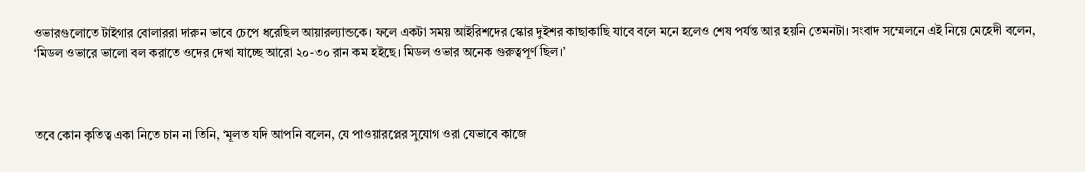ওভারগুলোতে টাইগার বোলাররা দারুন ভাবে চেপে ধরেছিল আয়ারল্যান্ডকে। ফলে একটা সময় আইরিশদের স্কোর দুইশর কাছাকাছি যাবে বলে মনে হলেও শেষ পর্যন্ত আর হয়নি তেমনটা। সংবাদ সম্মেলনে এই নিয়ে মেহেদী বলেন, ‘মিডল ওভারে ভালো বল করাতে ওদের দেখা যাচ্ছে আরো ২০-৩০ রান কম হইছে। মিডল ওভার অনেক গুরুত্বপূর্ণ ছিল।’



তবে কোন কৃতিত্ব একা নিতে চান না তিনি, ‘মূলত যদি আপনি বলেন, যে পাওয়ারপ্লের সুযোগ ওরা যেভাবে কাজে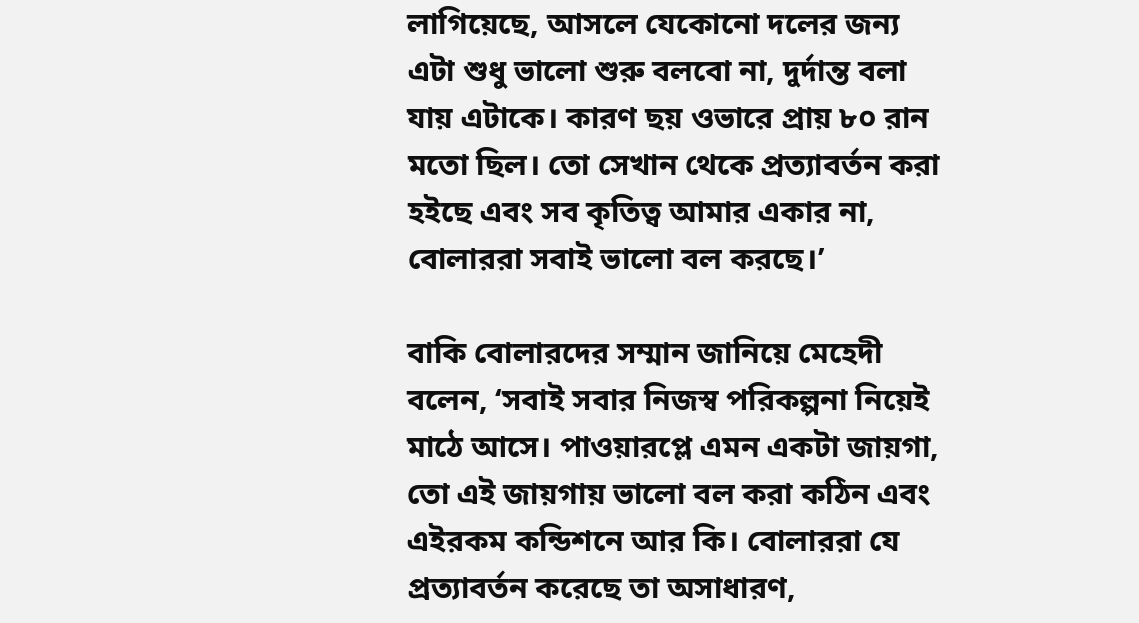লাগিয়েছে, আসলে যেকোনো দলের জন্য এটা শুধু ভালো শুরু বলবো না, দুর্দান্ত বলা যায় এটাকে। কারণ ছয় ওভারে প্রায় ৮০ রান মতো ছিল। তো সেখান থেকে প্রত্যাবর্তন করা হইছে এবং সব কৃতিত্ব আমার একার না, বোলাররা সবাই ভালো বল করছে।’

বাকি বোলারদের সম্মান জানিয়ে মেহেদী বলেন, ‘সবাই সবার নিজস্ব পরিকল্পনা নিয়েই মাঠে আসে। পাওয়ারপ্লে এমন একটা জায়গা, তো এই জায়গায় ভালো বল করা কঠিন এবং এইরকম কন্ডিশনে আর কি। বোলাররা যে প্রত্যাবর্তন করেছে তা অসাধারণ,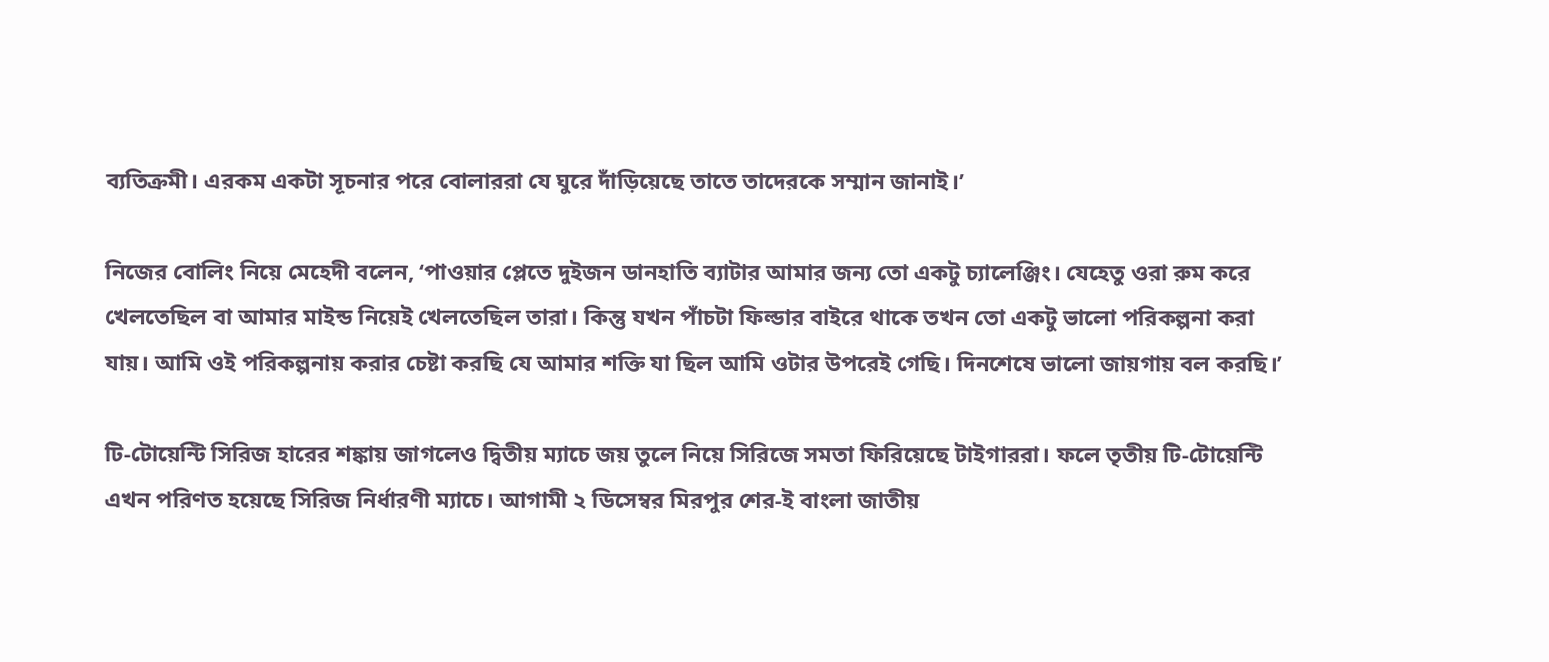ব্যতিক্রমী। এরকম একটা সূচনার পরে বোলাররা যে ঘুরে দাঁড়িয়েছে তাতে তাদেরকে সম্মান জানাই।’

নিজের বোলিং নিয়ে মেহেদী বলেন, ‘পাওয়ার প্লেতে দুইজন ডানহাতি ব্যাটার আমার জন্য তো একটু চ্যালেঞ্জিং। যেহেতু ওরা রুম করে খেলতেছিল বা আমার মাইন্ড নিয়েই খেলতেছিল তারা। কিন্তু যখন পাঁচটা ফিল্ডার বাইরে থাকে তখন তো একটু ভালো পরিকল্পনা করা যায়। আমি ওই পরিকল্পনায় করার চেষ্টা করছি যে আমার শক্তি যা ছিল আমি ওটার উপরেই গেছি। দিনশেষে ভালো জায়গায় বল করছি।’

টি-টোয়েন্টি সিরিজ হারের শঙ্কায় জাগলেও দ্বিতীয় ম্যাচে জয় তুলে নিয়ে সিরিজে সমতা ফিরিয়েছে টাইগাররা। ফলে তৃতীয় টি-টোয়েন্টি এখন পরিণত হয়েছে সিরিজ নির্ধারণী ম্যাচে। আগামী ২ ডিসেম্বর মিরপুর শের-ই বাংলা জাতীয়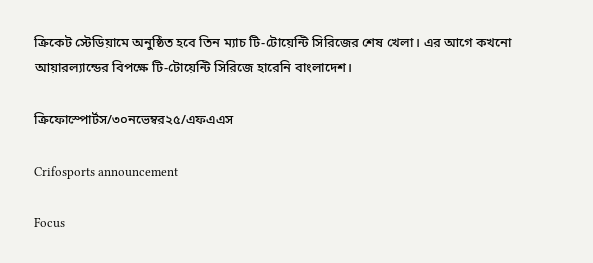ক্রিকেট স্টেডিয়ামে অনুষ্ঠিত হবে তিন ম্যাচ টি-টোয়েন্টি সিরিজের শেষ খেলা। এর আগে কখনো আয়ারল্যান্ডের বিপক্ষে টি-টোয়েন্টি সিরিজে হারেনি বাংলাদেশ।

ক্রিফোস্পোর্টস/৩০নভেম্বর২৫/এফএএস

Crifosports announcement

Focus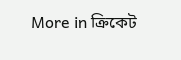More in ক্রিকেট